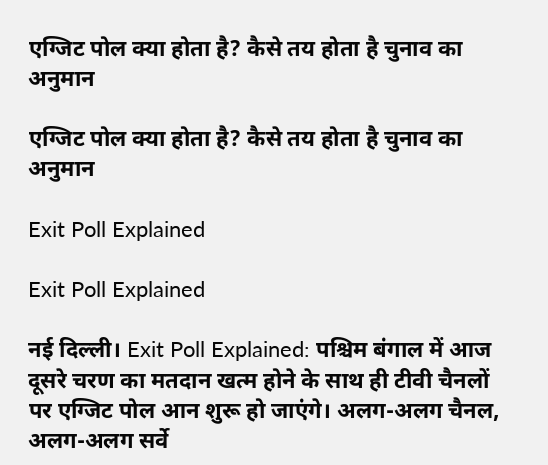एग्जिट पोल क्या होता है? कैसे तय होता है चुनाव का अनुमान

एग्जिट पोल क्या होता है? कैसे तय होता है चुनाव का अनुमान

Exit Poll Explained

Exit Poll Explained

नई दिल्ली। Exit Poll Explained: पश्चिम बंगाल में आज दूसरे चरण का मतदान खत्म होने के साथ ही टीवी चैनलों पर एग्जिट पोल आन शुरू हो जाएंगे। अलग-अलग चैनल, अलग-अलग सर्वे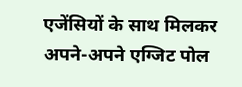एजेंसियों के साथ मिलकर अपने-अपने एग्जिट पोल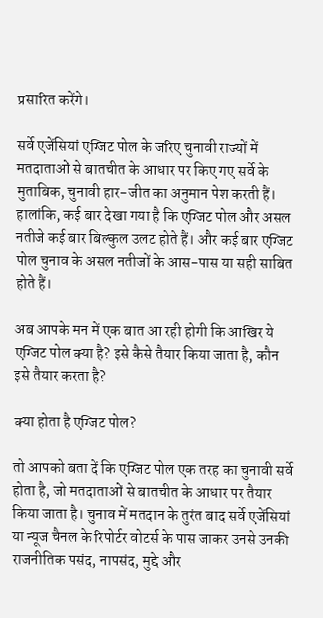प्रसारित करेंगे।

सर्वे एजेंसियां एग्जिट पोल के जरिए चुनावी राज्यों में मतदाताओं से बातचीत के आधार पर किए गए सर्वे के मुताबिक, चुनावी हार-जीत का अनुमान पेश करती हैं। हालांकि, कई बार देखा गया है कि एग्जिट पोल और असल नतीजे कई बार बिल्कुल उलट होते हैं। और कई बार एग्जिट पोल चुनाव के असल नतीजों के आस-पास या सही साबित होते हैं।

अब आपके मन में एक बात आ रही होगी कि आखिर ये एग्जिट पोल क्या है? इसे कैसे तैयार किया जाता है, कौन इसे तैयार करता है?

क्या होता है एग्जिट पोल?

तो आपको बता दें कि एग्जिट पोल एक तरह का चुनावी सर्वे होता है, जो मतदाताओं से बातचीत के आधार पर तैयार किया जाता है। चुनाव में मतदान के तुरंत बाद सर्वे एजेंसियां या न्यूज चैनल के रिपोर्टर वोटर्स के पास जाकर उनसे उनकी राजनीतिक पसंद, नापसंद, मुद्दे और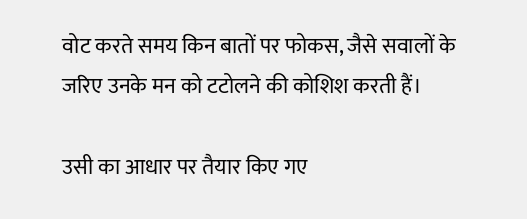वोट करते समय किन बातों पर फोकस, जैसे सवालों के जरिए उनके मन को टटोलने की कोशिश करती हैं।

उसी का आधार पर तैयार किए गए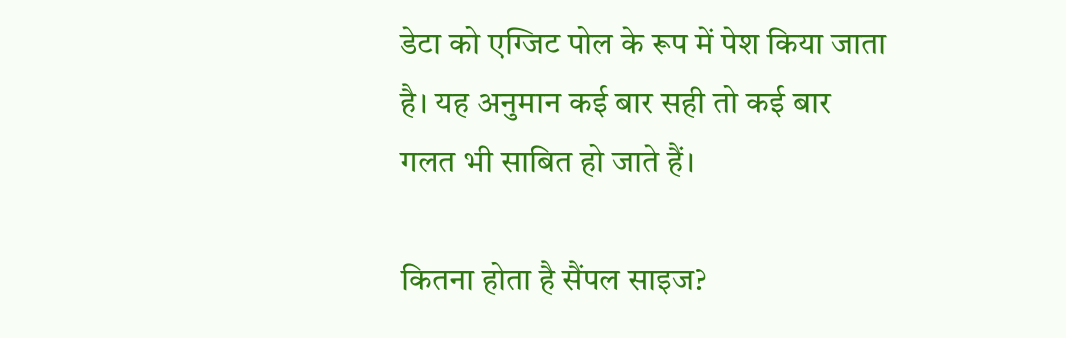डेटा को एग्जिट पोल के रूप में पेश किया जाता है। यह अनुमान कई बार सही तो कई बार गलत भी साबित हो जाते हैं।

कितना होता है सैंपल साइज?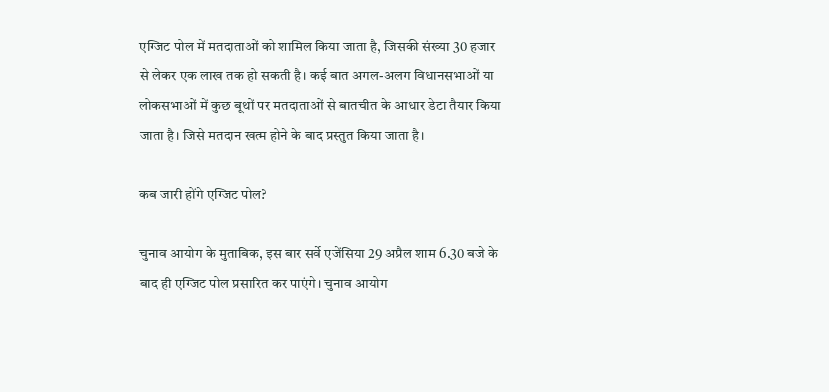एग्जिट पोल में मतदाताओं को शामिल किया जाता है, जिसकी संख्या 30 हजार से लेकर एक लाख तक हो सकती है। कई बात अगल-अलग विधानसभाओं या लोकसभाओं में कुछ बूथों पर मतदाताओं से बातचीत के आधार डेटा तैयार किया जाता है। जिसे मतदान खत्म होने के बाद प्रस्तुत किया जाता है।

कब जारी होंगे एग्जिट पोल?

चुनाव आयोग के मुताबिक, इस बार सर्वे एजेंसिया 29 अप्रैल शाम 6.30 बजे के बाद ही एग्जिट पोल प्रसारित कर पाएंगे। चुनाव आयोग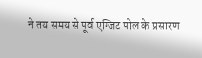ने तय समय से पूर्व एग्जिट पोल के प्रसारण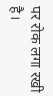पर रोक लगा रखी है।